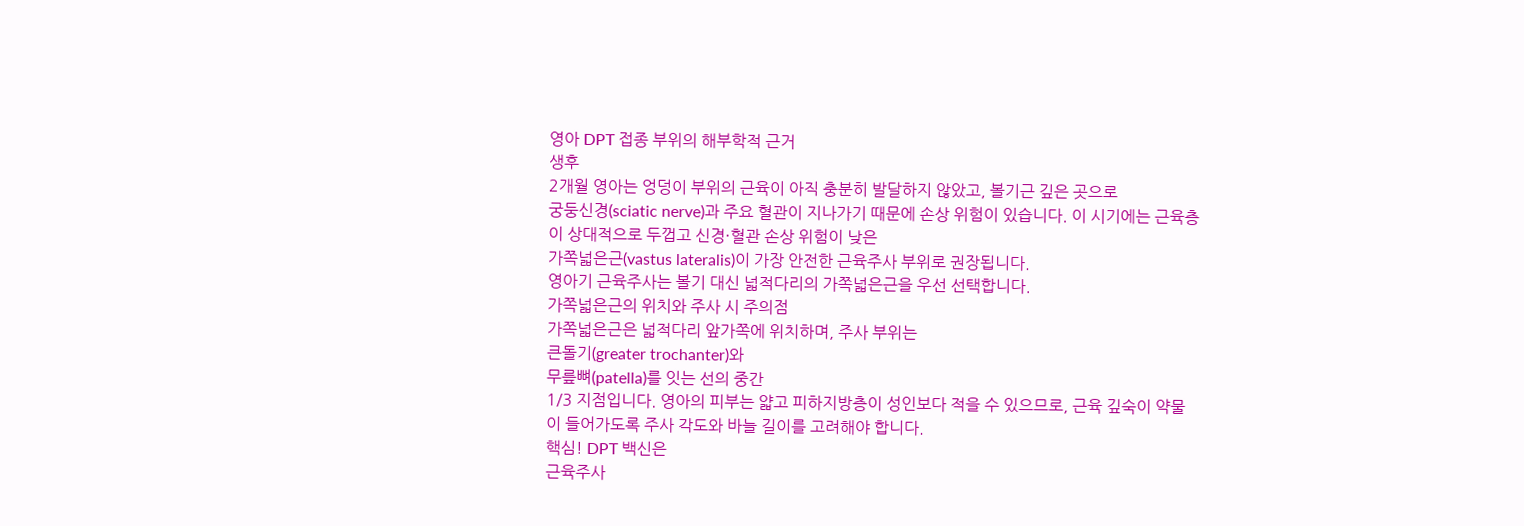영아 DPT 접종 부위의 해부학적 근거
생후
2개월 영아는 엉덩이 부위의 근육이 아직 충분히 발달하지 않았고, 볼기근 깊은 곳으로
궁둥신경(sciatic nerve)과 주요 혈관이 지나가기 때문에 손상 위험이 있습니다. 이 시기에는 근육층이 상대적으로 두껍고 신경·혈관 손상 위험이 낮은
가쪽넓은근(vastus lateralis)이 가장 안전한 근육주사 부위로 권장됩니다.
영아기 근육주사는 볼기 대신 넓적다리의 가쪽넓은근을 우선 선택합니다.
가쪽넓은근의 위치와 주사 시 주의점
가쪽넓은근은 넓적다리 앞가쪽에 위치하며, 주사 부위는
큰돌기(greater trochanter)와
무릎뼈(patella)를 잇는 선의 중간
1/3 지점입니다. 영아의 피부는 얇고 피하지방층이 성인보다 적을 수 있으므로, 근육 깊숙이 약물이 들어가도록 주사 각도와 바늘 길이를 고려해야 합니다.
핵심! DPT 백신은
근육주사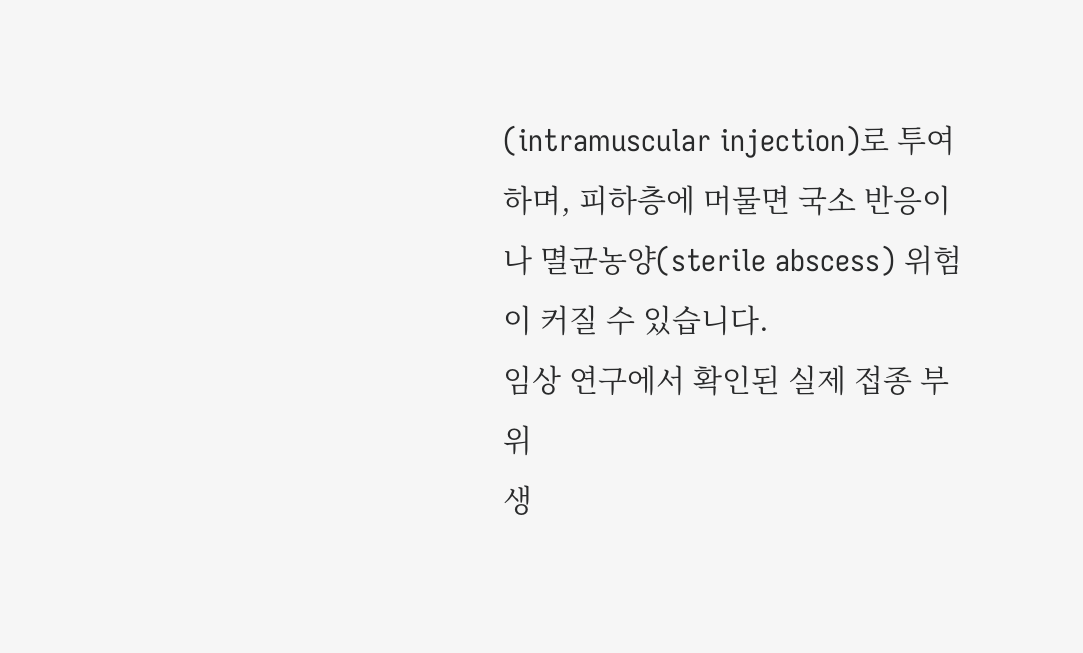(intramuscular injection)로 투여하며, 피하층에 머물면 국소 반응이나 멸균농양(sterile abscess) 위험이 커질 수 있습니다.
임상 연구에서 확인된 실제 접종 부위
생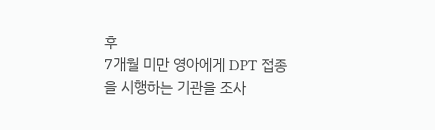후
7개월 미만 영아에게 DPT 접종을 시행하는 기관을 조사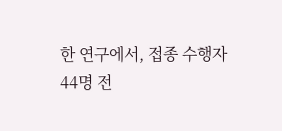한 연구에서, 접종 수행자
44명 전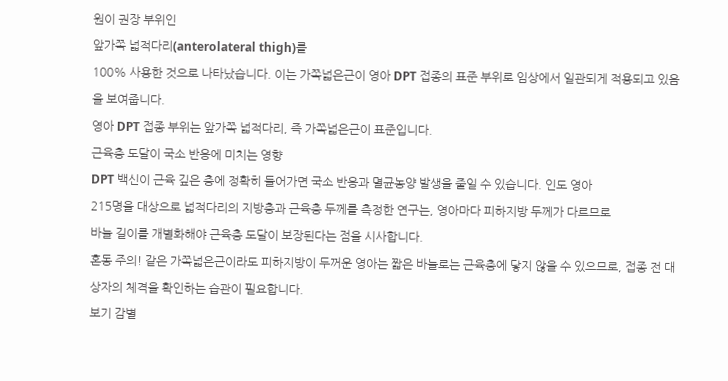원이 권장 부위인
앞가쪽 넓적다리(anterolateral thigh)를
100% 사용한 것으로 나타났습니다. 이는 가쪽넓은근이 영아 DPT 접종의 표준 부위로 임상에서 일관되게 적용되고 있음을 보여줍니다.
영아 DPT 접종 부위는 앞가쪽 넓적다리, 즉 가쪽넓은근이 표준입니다.
근육층 도달이 국소 반응에 미치는 영향
DPT 백신이 근육 깊은 층에 정확히 들어가면 국소 반응과 멸균농양 발생을 줄일 수 있습니다. 인도 영아
215명을 대상으로 넓적다리의 지방층과 근육층 두께를 측정한 연구는, 영아마다 피하지방 두께가 다르므로
바늘 길이를 개별화해야 근육층 도달이 보장된다는 점을 시사합니다.
혼동 주의! 같은 가쪽넓은근이라도 피하지방이 두꺼운 영아는 짧은 바늘로는 근육층에 닿지 않을 수 있으므로, 접종 전 대상자의 체격을 확인하는 습관이 필요합니다.
보기 감별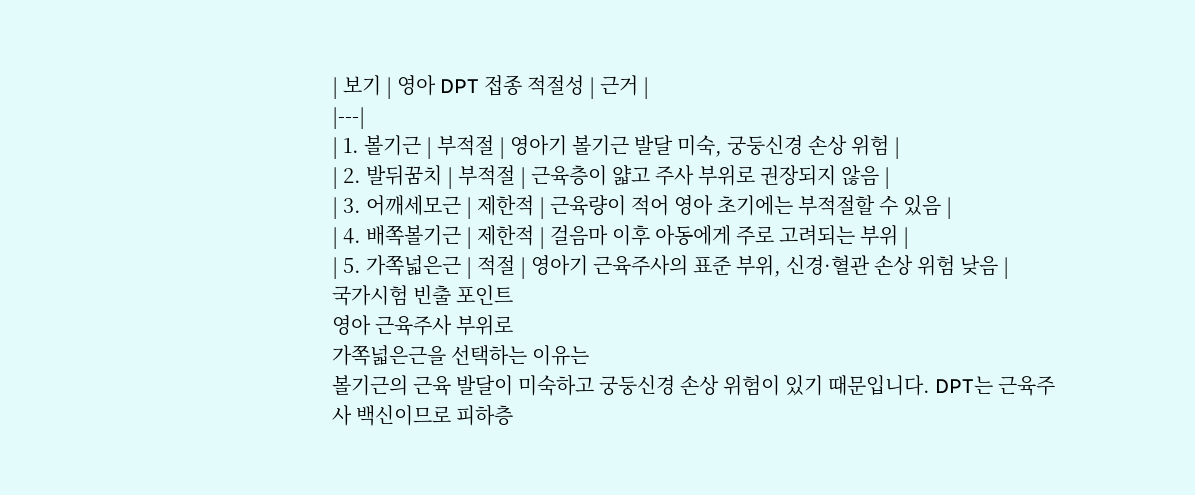| 보기 | 영아 DPT 접종 적절성 | 근거 |
|---|
| 1. 볼기근 | 부적절 | 영아기 볼기근 발달 미숙, 궁둥신경 손상 위험 |
| 2. 발뒤꿈치 | 부적절 | 근육층이 얇고 주사 부위로 권장되지 않음 |
| 3. 어깨세모근 | 제한적 | 근육량이 적어 영아 초기에는 부적절할 수 있음 |
| 4. 배쪽볼기근 | 제한적 | 걸음마 이후 아동에게 주로 고려되는 부위 |
| 5. 가쪽넓은근 | 적절 | 영아기 근육주사의 표준 부위, 신경·혈관 손상 위험 낮음 |
국가시험 빈출 포인트
영아 근육주사 부위로
가쪽넓은근을 선택하는 이유는
볼기근의 근육 발달이 미숙하고 궁둥신경 손상 위험이 있기 때문입니다. DPT는 근육주사 백신이므로 피하층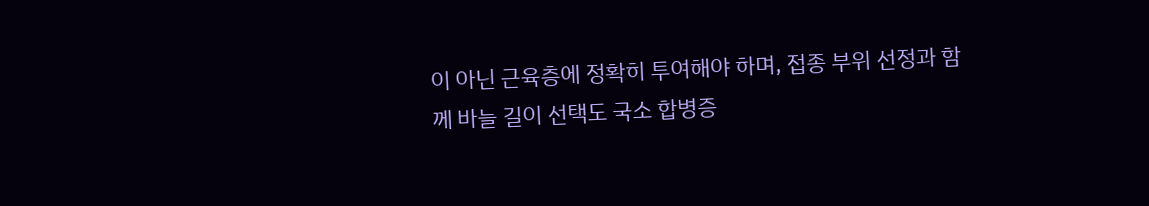이 아닌 근육층에 정확히 투여해야 하며, 접종 부위 선정과 함께 바늘 길이 선택도 국소 합병증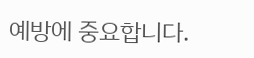예방에 중요합니다.